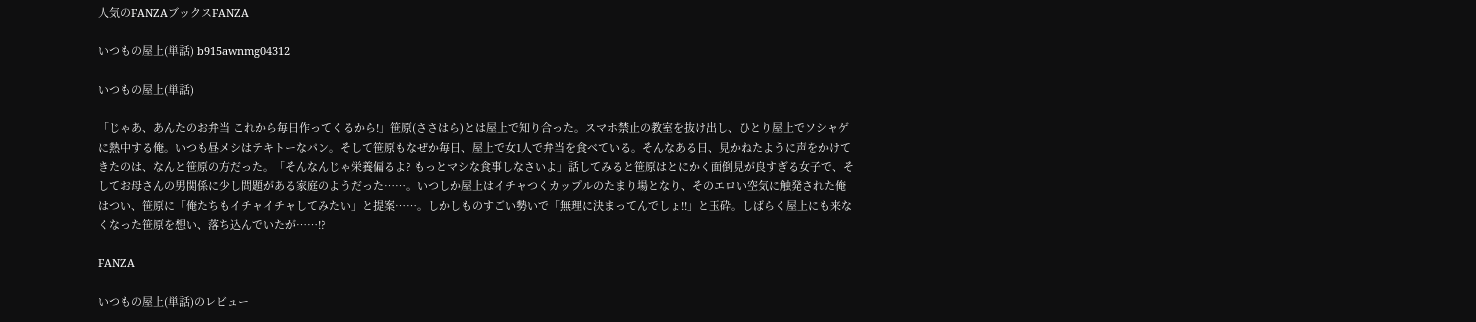人気のFANZAブックスFANZA

いつもの屋上(単話) b915awnmg04312

いつもの屋上(単話)

「じゃあ、あんたのお弁当 これから毎日作ってくるから!」笹原(ささはら)とは屋上で知り合った。スマホ禁止の教室を抜け出し、ひとり屋上でソシャゲに熱中する俺。いつも昼メシはテキトーなパン。そして笹原もなぜか毎日、屋上で女1人で弁当を食べている。そんなある日、見かねたように声をかけてきたのは、なんと笹原の方だった。「そんなんじゃ栄養偏るよ? もっとマシな食事しなさいよ」話してみると笹原はとにかく面倒見が良すぎる女子で、そしてお母さんの男関係に少し問題がある家庭のようだった……。いつしか屋上はイチャつくカップルのたまり場となり、そのエロい空気に触発された俺はつい、笹原に「俺たちもイチャイチャしてみたい」と提案……。しかしものすごい勢いで「無理に決まってんでしょ!!」と玉砕。しばらく屋上にも来なくなった笹原を想い、落ち込んでいたが……!?

FANZA

いつもの屋上(単話)のレビュー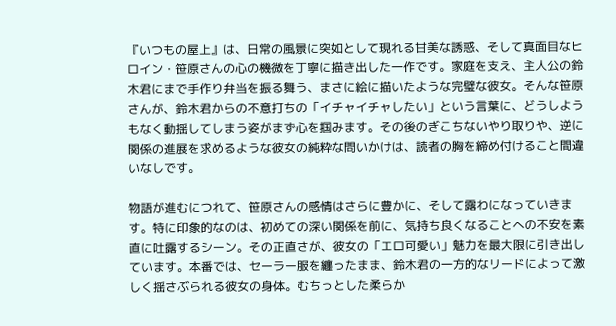『いつもの屋上』は、日常の風景に突如として現れる甘美な誘惑、そして真面目なヒロイン・笹原さんの心の機微を丁寧に描き出した一作です。家庭を支え、主人公の鈴木君にまで手作り弁当を振る舞う、まさに絵に描いたような完璧な彼女。そんな笹原さんが、鈴木君からの不意打ちの「イチャイチャしたい」という言葉に、どうしようもなく動揺してしまう姿がまず心を掴みます。その後のぎこちないやり取りや、逆に関係の進展を求めるような彼女の純粋な問いかけは、読者の胸を締め付けること間違いなしです。

物語が進むにつれて、笹原さんの感情はさらに豊かに、そして露わになっていきます。特に印象的なのは、初めての深い関係を前に、気持ち良くなることへの不安を素直に吐露するシーン。その正直さが、彼女の「エロ可愛い」魅力を最大限に引き出しています。本番では、セーラー服を纏ったまま、鈴木君の一方的なリードによって激しく揺さぶられる彼女の身体。むちっとした柔らか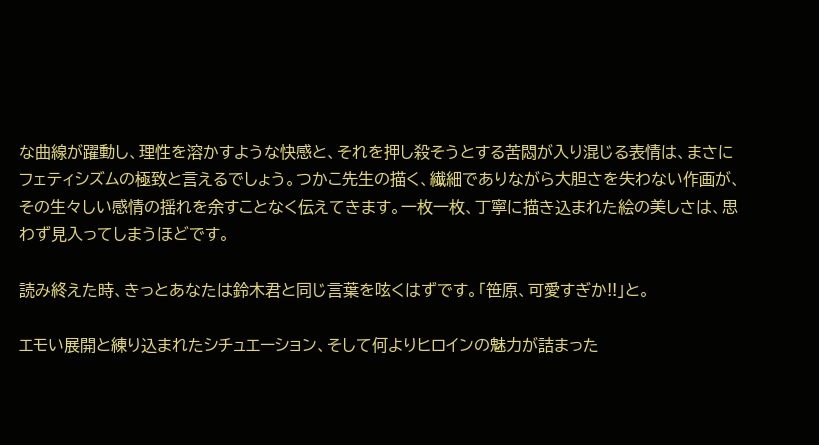な曲線が躍動し、理性を溶かすような快感と、それを押し殺そうとする苦悶が入り混じる表情は、まさにフェティシズムの極致と言えるでしょう。つかこ先生の描く、繊細でありながら大胆さを失わない作画が、その生々しい感情の揺れを余すことなく伝えてきます。一枚一枚、丁寧に描き込まれた絵の美しさは、思わず見入ってしまうほどです。

読み終えた時、きっとあなたは鈴木君と同じ言葉を呟くはずです。「笹原、可愛すぎか!!」と。

エモい展開と練り込まれたシチュエーション、そして何よりヒロインの魅力が詰まった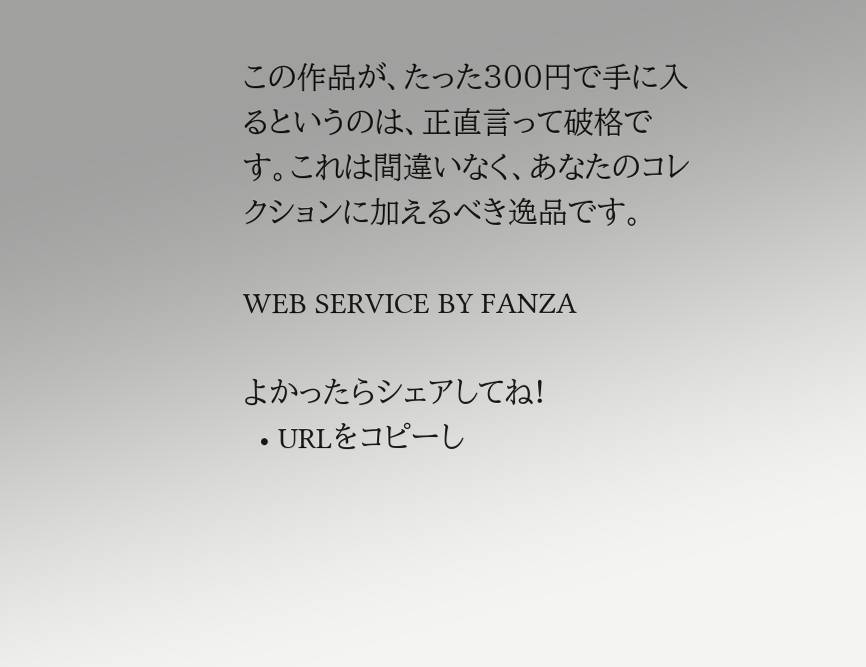この作品が、たった300円で手に入るというのは、正直言って破格です。これは間違いなく、あなたのコレクションに加えるべき逸品です。

WEB SERVICE BY FANZA

よかったらシェアしてね!
  • URLをコピーし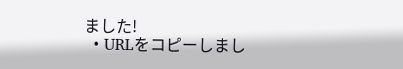ました!
  • URLをコピーしまし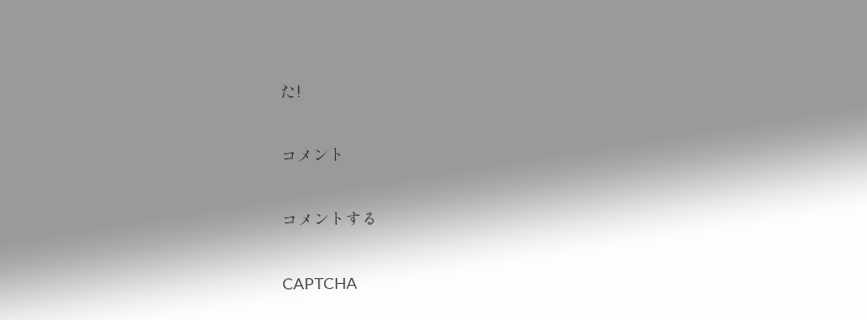た!

コメント

コメントする

CAPTCHA